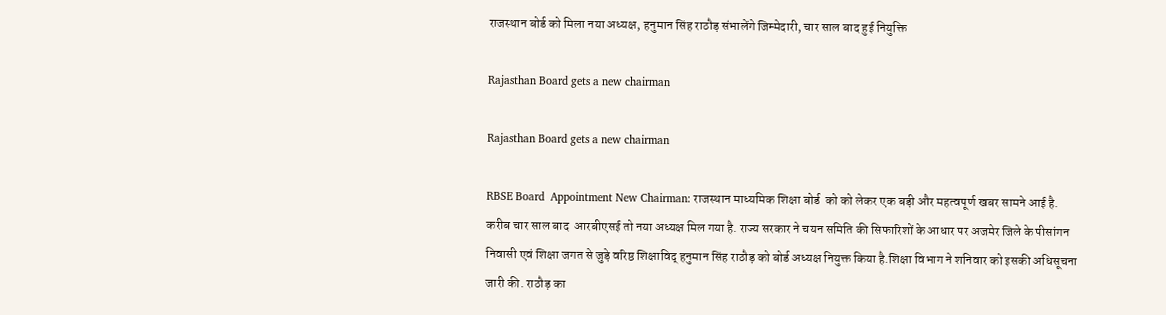राजस्थान बोर्ड को मिला नया अध्यक्ष, हनुमान सिंह राठौड़ संभालेंगे जिम्मेदारी, चार साल बाद हुई नियुक्ति

Rajasthan Board gets a new chairman

Rajasthan Board gets a new chairman

RBSE Board  Appointment New Chairman: राजस्थान माध्यमिक शिक्षा बोर्ड  को को लेकर एक बड़ी और महत्वपूर्ण खबर सामने आई है.  करीब चार साल बाद  आरबीएसई तो नया अध्यक्ष मिल गया है. राज्य सरकार ने चयन समिति की सिफारिशों के आधार पर अजमेर जिले के पीसांगन निवासी एवं शिक्षा जगत से जुड़े वरिष्ठ शिक्षाविद् हनुमान सिंह राठौड़ को बोर्ड अध्यक्ष नियुक्त किया है.शिक्षा विभाग ने शनिवार को इसकी अधिसूचना जारी की. राठौड़ का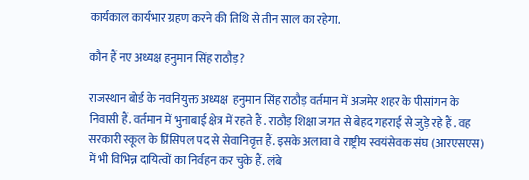कार्यकाल कार्यभार ग्रहण करने की तिथि से तीन साल का रहेगा.

कौन हैं नए अध्यक्ष हनुमान सिंह राठौड़?

राजस्थान बोर्ड के नवनियुक्त अध्यक्ष  हनुमान सिंह राठौड़ वर्तमान में अजमेर शहर के पीसांगन के निवासी हैं. वर्तमान में भुनाबाई क्षेत्र में रहते हैं . राठौड़ शिक्षा जगत से बेहद गहराई से जुड़े रहे हैं . वह सरकारी स्कूल के प्रिंसिपल पद से सेवानिवृत्त हैं. इसके अलावा वे राष्ट्रीय स्वयंसेवक संघ (आरएसएस) में भी विभिन्न दायित्वों का निर्वहन कर चुके हैं. लंबे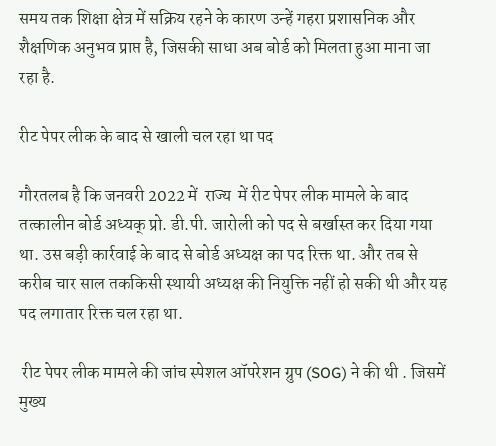समय तक शिक्षा क्षेत्र में सक्रिय रहने के कारण उन्हें गहरा प्रशासनिक और शैक्षणिक अनुभव प्राप्त है, जिसकी साधा अब बोर्ड को मिलता हुआ माना जा रहा है.

रीट पेपर लीक के बाद से खाली चल रहा था पद

गौरतलब है कि जनवरी 2022 में  राज्य  में रीट पेपर लीक मामले के बाद तत्कालीन बोर्ड अध्यक् प्रो. डी.पी. जारोली को पद से बर्खास्त कर दिया गया था. उस बड़ी कार्रवाई के बाद से बोर्ड अध्यक्ष का पद रिक्त था. और तब से करीब चार साल तककिसी स्थायी अध्यक्ष की नियुक्ति नहीं हो सकी थी और यह पद लगातार रिक्त चल रहा था.

 रीट पेपर लीक मामले की जांच स्पेशल ऑपरेशन ग्रुप (SOG) ने की थी . जिसमें  मुख्य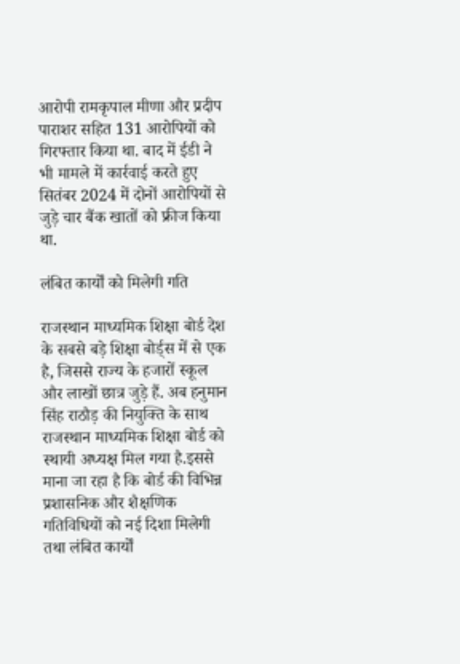आरोपी रामकृपाल मीणा और प्रदीप पाराशर सहित 131 आरोपियों को गिरफ्तार किया था. बाद में ईडी ने भी मामले में कार्रवाई करते हुए सितंबर 2024 में दोनों आरोपियों से जुड़े चार बैंक खातों को फ्रीज किया था.

लंबित कार्यों को मिलेगी गति

राजस्थान माध्यमिक शिक्षा बोर्ड देश के सबसे बड़े शिक्षा बोर्ड्स में से एक है, जिससे राज्य के हजारों स्कूल और लाखों छात्र जुड़े हैं. अब हनुमान सिंह राठौड़ की नियुक्ति के साथ राजस्थान माध्यमिक शिक्षा बोर्ड को स्थायी अध्यक्ष मिल गया है.इससे माना जा रहा है कि बोर्ड की विभिन्न प्रशासनिक और शैक्षणिक गतिविधियों को नई दिशा मिलेगी तथा लंबित कार्यों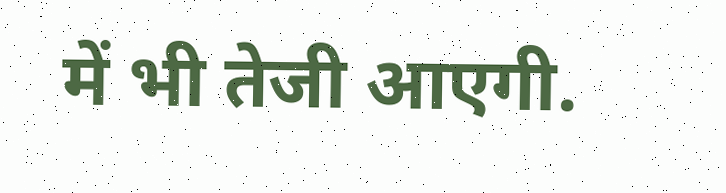में भी तेजी आएगी.